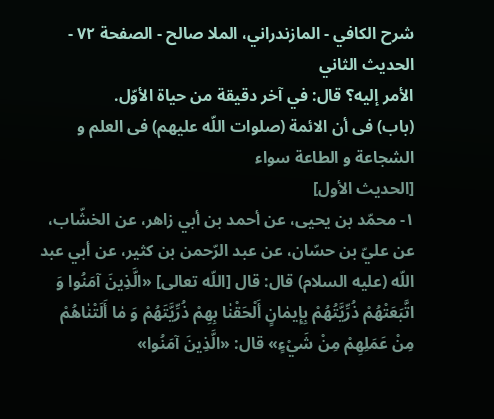شرح الكافي - المازندراني، الملا صالح - الصفحة ٧٢ - الحديث الثاني
الأمر إليه؟ قال: في آخر دقيقة من حياة الأوّل.
(باب) فى أن الائمة (صلوات اللّه عليهم) فى العلم و الشجاعة و الطاعة سواء
[الحديث الأول]
١- محمّد بن يحيى، عن أحمد بن أبي زاهر، عن الخشّاب، عن عليّ بن حسّان، عن عبد الرّحمن بن كثير، عن أبي عبد اللّه (عليه السلام) قال: قال [اللّه تعالى] «الَّذِينَ آمَنُوا وَ اتَّبَعَتْهُمْ ذُرِّيَّتُهُمْ بِإِيمٰانٍ أَلْحَقْنٰا بِهِمْ ذُرِّيَّتَهُمْ وَ مٰا أَلَتْنٰاهُمْ مِنْ عَمَلِهِمْ مِنْ شَيْءٍ» قال: «الَّذِينَ آمَنُوا»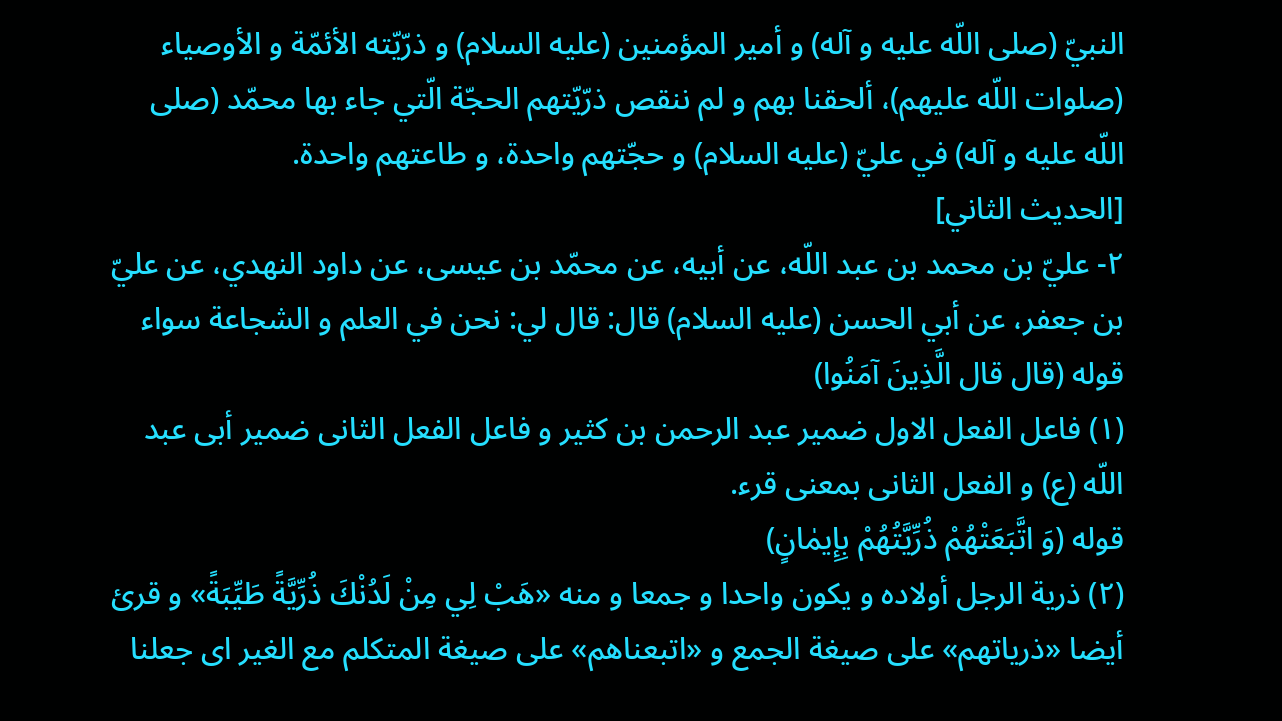النبيّ (صلى اللّه عليه و آله) و أمير المؤمنين (عليه السلام) و ذرّيّته الأئمّة و الأوصياء (صلوات اللّه عليهم)، ألحقنا بهم و لم ننقص ذرّيّتهم الحجّة الّتي جاء بها محمّد (صلى اللّه عليه و آله) في عليّ (عليه السلام) و حجّتهم واحدة، و طاعتهم واحدة.
[الحديث الثاني]
٢- عليّ بن محمد بن عبد اللّه، عن أبيه، عن محمّد بن عيسى، عن داود النهدي، عن عليّ بن جعفر، عن أبي الحسن (عليه السلام) قال: قال لي: نحن في العلم و الشجاعة سواء
قوله (قال قال الَّذِينَ آمَنُوا)
(١) فاعل الفعل الاول ضمير عبد الرحمن بن كثير و فاعل الفعل الثانى ضمير أبى عبد اللّه (ع) و الفعل الثانى بمعنى قرء.
قوله (وَ اتَّبَعَتْهُمْ ذُرِّيَّتُهُمْ بِإِيمٰانٍ)
(٢) ذرية الرجل أولاده و يكون واحدا و جمعا و منه «هَبْ لِي مِنْ لَدُنْكَ ذُرِّيَّةً طَيِّبَةً» و قرئ أيضا «ذرياتهم» على صيغة الجمع و «اتبعناهم» على صيغة المتكلم مع الغير اى جعلنا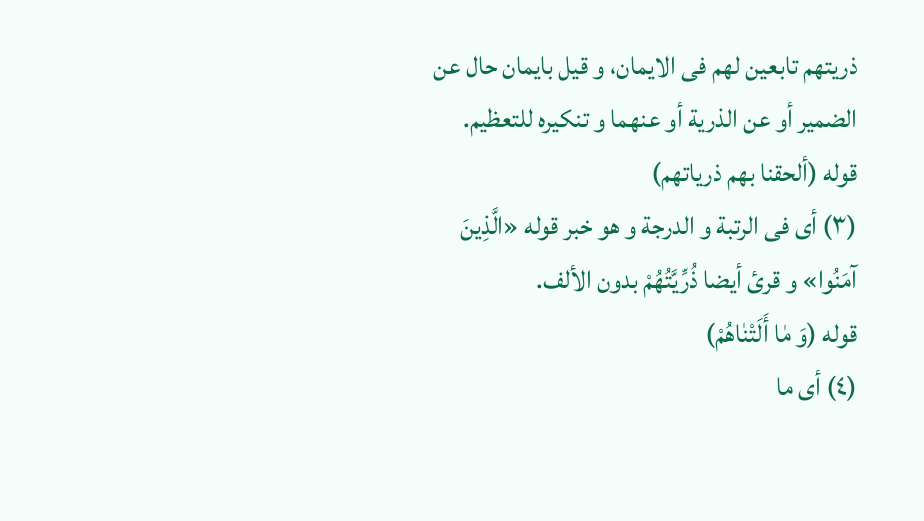ذريتهم تابعين لهم فى الايمان، و قيل بايمان حال عن الضمير أو عن الذرية أو عنهما و تنكيره للتعظيم.
قوله (ألحقنا بهم ذرياتهم)
(٣) أى فى الرتبة و الدرجة و هو خبر قوله «الَّذِينَ آمَنُوا» و قرئ أيضا ذُرِّيَّتُهُمْ بدون الألف.
قوله (وَ مٰا أَلَتْنٰاهُمْ)
(٤) أى ما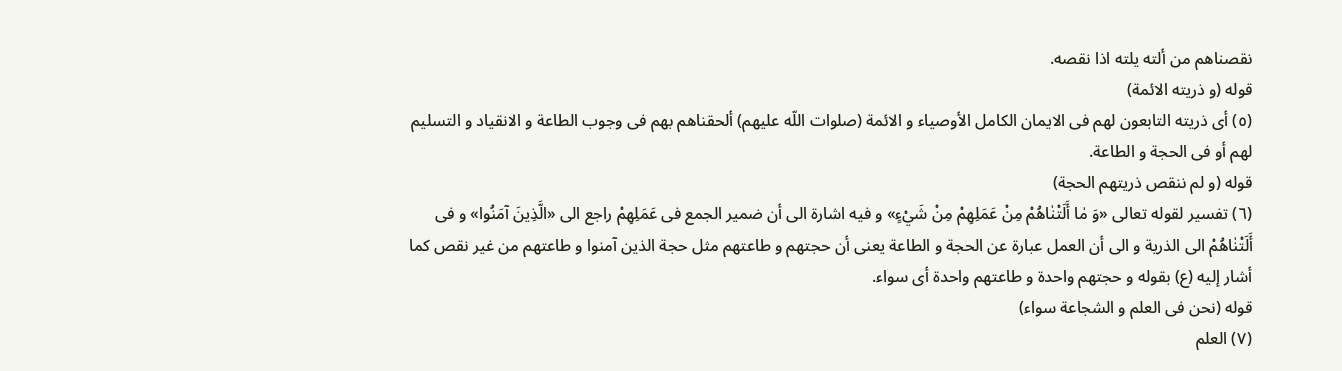نقصناهم من ألته يلته اذا نقصه.
قوله (و ذريته الائمة)
(٥) أى ذريته التابعون لهم فى الايمان الكامل الأوصياء و الائمة (صلوات اللّه عليهم) ألحقناهم بهم فى وجوب الطاعة و الانقياد و التسليم لهم أو فى الحجة و الطاعة.
قوله (و لم ننقص ذريتهم الحجة)
(٦) تفسير لقوله تعالى «وَ مٰا أَلَتْنٰاهُمْ مِنْ عَمَلِهِمْ مِنْ شَيْءٍ» و فيه اشارة الى أن ضمير الجمع فى عَمَلِهِمْ راجع الى «الَّذِينَ آمَنُوا» و فى أَلَتْنٰاهُمْ الى الذرية و الى أن العمل عبارة عن الحجة و الطاعة يعنى أن حجتهم و طاعتهم مثل حجة الذين آمنوا و طاعتهم من غير نقص كما أشار إليه (ع) بقوله و حجتهم واحدة و طاعتهم واحدة أى سواء.
قوله (نحن فى العلم و الشجاعة سواء)
(٧) العلم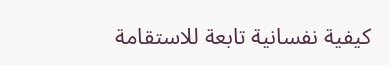كيفية نفسانية تابعة للاستقامة